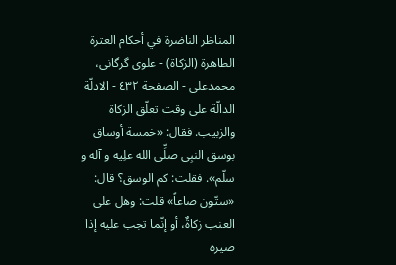المناظر الناضرة في أحکام العترة الطاهرة (الزکاة) - علوی گرگانی، محمدعلی - الصفحة ٤٣٢ - الادلّة الدالّة علی وقت تعلّق الزکاة
والزبيب. فقال: «خمسة أوساق بوسق النبِی صلِّی الله علِیه و آله و سلّم». فقلت: كم الوسق؟ قال: «ستّون صاعاً» قلت: وهل على العنب زكاةٌ، أو إنّما تجب عليه إذا صيره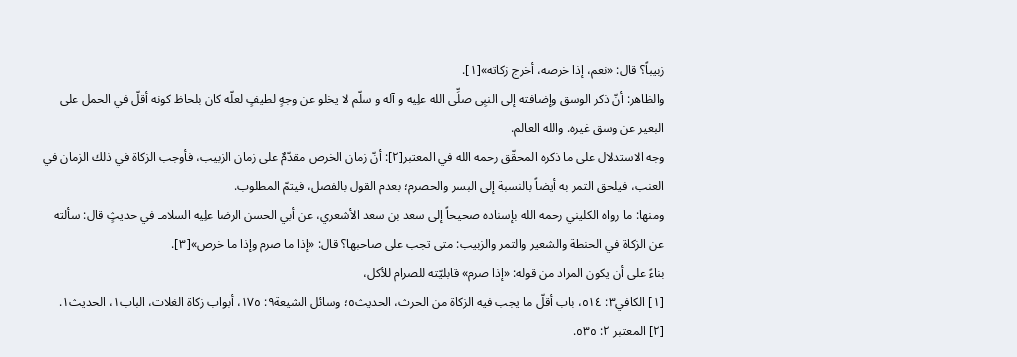زبيباً؟ قال: «نعم، إذا خرصه، أخرج زكاته»[١].
والظاهر: أنّ ذكر الوسق وإضافته إلى النبِی صلِّی الله علِیه و آله و سلّم لا يخلو عن وجهٍ لطيفٍ لعلّه كان بلحاظ كونه أقلّ في الحمل على البعير عن وسق غيره. والله العالم.
وجه الاستدلال على ما ذكره المحقّق رحمه الله في المعتبر[٢]: أنّ زمان الخرص مقدّمٌ على زمان الزبيب، فأوجب الزكاة في ذلك الزمان في العنب، فيلحق التمر به أيضاً بالنسبة إلى البسر والحصرم؛ بعدم القول بالفصل، فيتمّ المطلوب.
ومنها: ما رواه الكليني رحمه الله بإسناده صحيحاً إلى سعد بن سعد الأشعري، عن أبي الحسن الرضا علِیه السلامـ في حديثٍ قال: سألته عن الزكاة في الحنطة والشعير والتمر والزبيب: متى تجب على صاحبها؟ قال: «إذا ما صرم وإذا ما خرص»[٣].
بناءً على أن يكون المراد من قوله: «إذا صرم» قابليّته للصرام للأكل،
[١] الكافي٣: ٥١٤، باب أقلّ ما يجب فيه الزكاة من الحرث، الحديث٥؛ وسائل الشيعة٩: ١٧٥، أبواب زكاة الغلات، الباب١، الحديث١.
[٢] المعتبر ٢: ٥٣٥.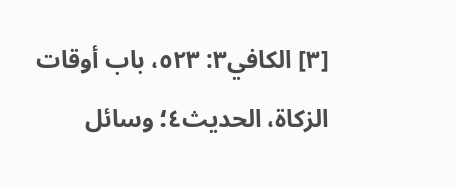[٣] الكافي٣: ٥٢٣، باب أوقات الزكاة، الحديث٤؛ وسائل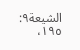الشيعة٩: ١٩٥،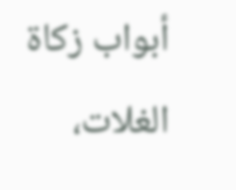أبواب زكاة الغلات،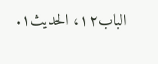الباب١٢، الحديث١.